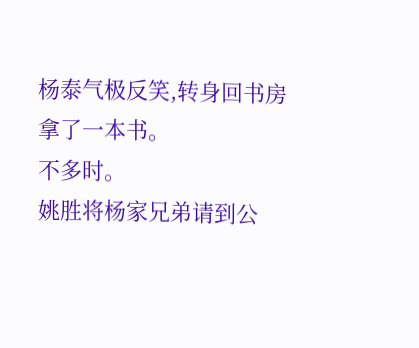杨泰气极反笑,转身回书房拿了一本书。
不多时。
姚胜将杨家兄弟请到公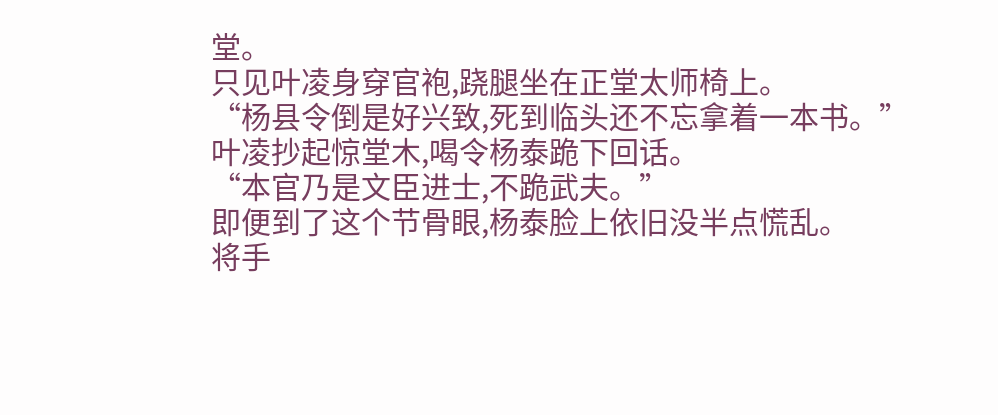堂。
只见叶凌身穿官袍,跷腿坐在正堂太师椅上。
“杨县令倒是好兴致,死到临头还不忘拿着一本书。”
叶凌抄起惊堂木,喝令杨泰跪下回话。
“本官乃是文臣进士,不跪武夫。”
即便到了这个节骨眼,杨泰脸上依旧没半点慌乱。
将手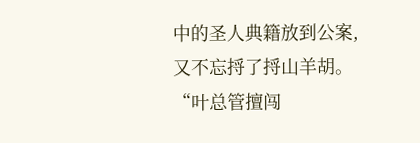中的圣人典籍放到公案,又不忘捋了捋山羊胡。
“叶总管擅闯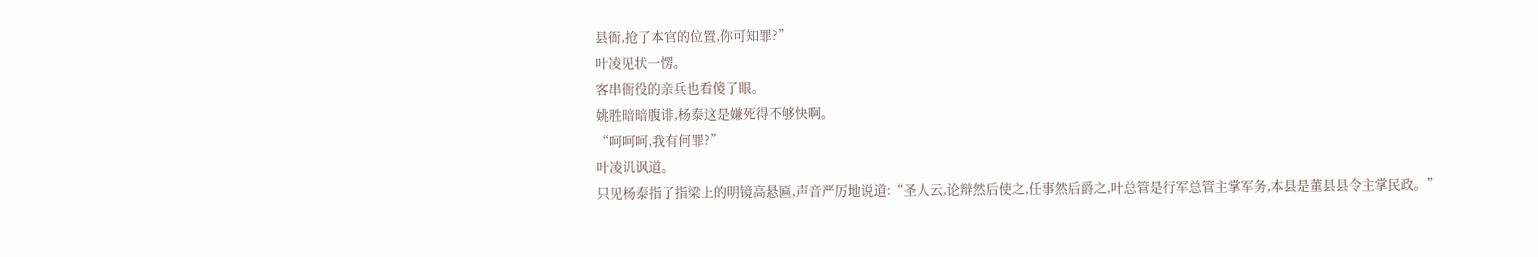县衙,抢了本官的位置,你可知罪?”
叶凌见状一愣。
客串衙役的亲兵也看傻了眼。
姚胜暗暗腹诽,杨泰这是嫌死得不够快啊。
“呵呵呵,我有何罪?”
叶凌讥讽道。
只见杨泰指了指梁上的明镜高悬匾,声音严厉地说道:“圣人云,论辩然后使之,任事然后爵之,叶总管是行军总管主掌军务,本县是董县县令主掌民政。”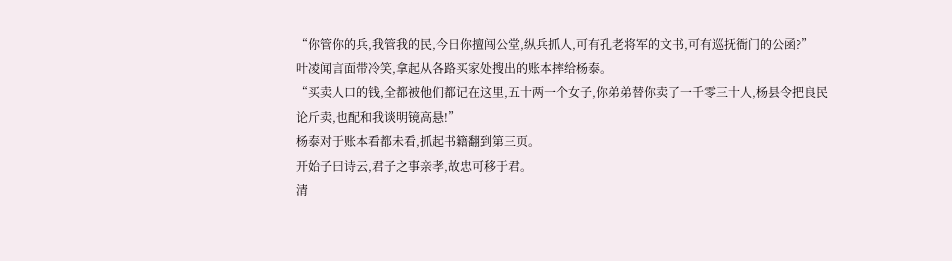“你管你的兵,我管我的民,今日你擅闯公堂,纵兵抓人,可有孔老将军的文书,可有巡抚衙门的公函?”
叶凌闻言面带冷笑,拿起从各路买家处搜出的账本摔给杨泰。
“买卖人口的钱,全都被他们都记在这里,五十两一个女子,你弟弟替你卖了一千零三十人,杨县令把良民论斤卖,也配和我谈明镜高悬!”
杨泰对于账本看都未看,抓起书籍翻到第三页。
开始子曰诗云,君子之事亲孝,故忠可移于君。
清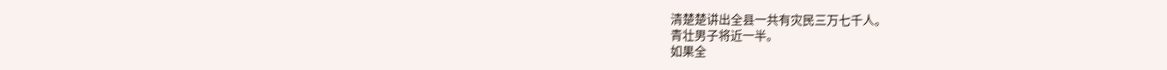清楚楚讲出全县一共有灾民三万七千人。
青壮男子将近一半。
如果全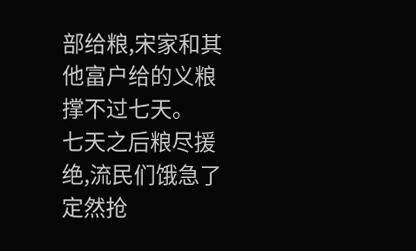部给粮,宋家和其他富户给的义粮撑不过七天。
七天之后粮尽援绝,流民们饿急了定然抢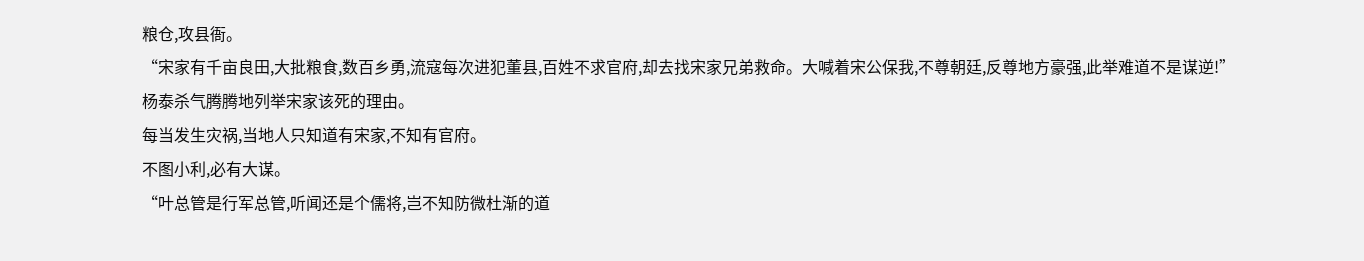粮仓,攻县衙。
“宋家有千亩良田,大批粮食,数百乡勇,流寇每次进犯董县,百姓不求官府,却去找宋家兄弟救命。大喊着宋公保我,不尊朝廷,反尊地方豪强,此举难道不是谋逆!”
杨泰杀气腾腾地列举宋家该死的理由。
每当发生灾祸,当地人只知道有宋家,不知有官府。
不图小利,必有大谋。
“叶总管是行军总管,听闻还是个儒将,岂不知防微杜渐的道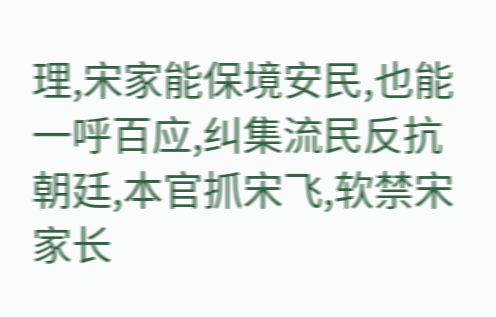理,宋家能保境安民,也能一呼百应,纠集流民反抗朝廷,本官抓宋飞,软禁宋家长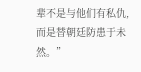辈不是与他们有私仇,而是替朝廷防患于未然。”